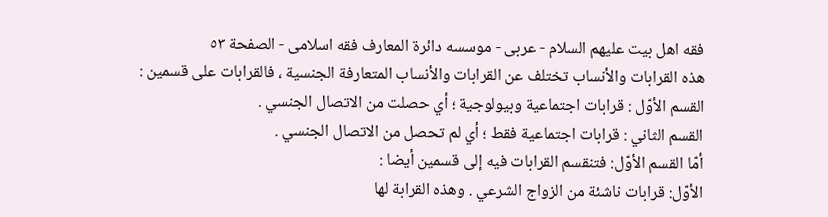فقه اهل بیت علیهم السلام - عربی - موسسه دائرة المعارف فقه اسلامی - الصفحة ٥٣
هذه القرابات والأنساب تختلف عن القرابات والأنساب المتعارفة الجنسية ، فالقرابات على قسمين :
القسم الأوّل : قرابات اجتماعية وبيولوجية ؛ أي حصلت من الاتصال الجنسي .
القسم الثاني : قرابات اجتماعية فقط ؛ أي لم تحصل من الاتصال الجنسي .
أمّا القسم الأوّل: فتنقسم القرابات فيه إلى قسمين أيضا :
الأوّل: قرابات ناشئة من الزواج الشرعي . وهذه القرابة لها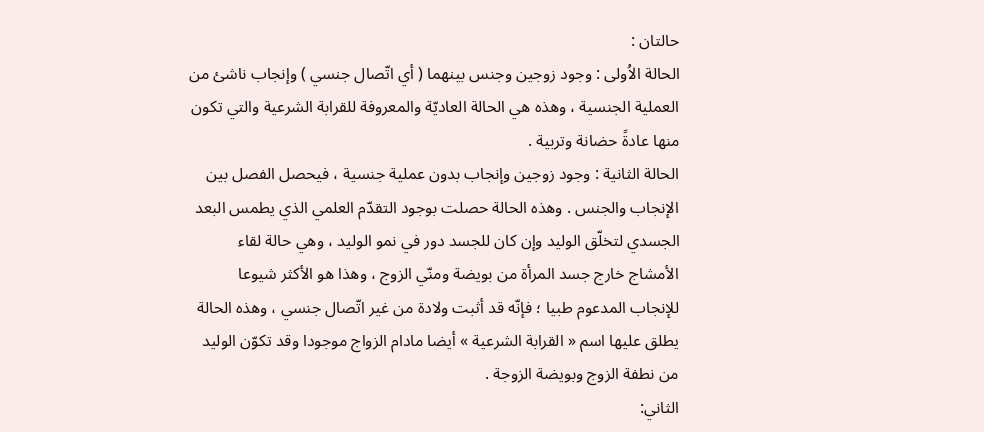حالتان :
الحالة الاُولى : وجود زوجين وجنس بينهما ( أي اتّصال جنسي ) وإنجاب ناشئ من العملية الجنسية ، وهذه هي الحالة العاديّة والمعروفة للقرابة الشرعية والتي تكون منها عادةً حضانة وتربية .
الحالة الثانية : وجود زوجين وإنجاب بدون عملية جنسية ، فيحصل الفصل بين الإنجاب والجنس . وهذه الحالة حصلت بوجود التقدّم العلمي الذي يطمس البعد الجسدي لتخلّق الوليد وإن كان للجسد دور في نمو الوليد ، وهي حالة لقاء الأمشاج خارج جسد المرأة من بويضة ومنّي الزوج ، وهذا هو الأكثر شيوعا للإنجاب المدعوم طبيا ؛ فإنّه قد أثبت ولادة من غير اتّصال جنسي ، وهذه الحالة يطلق عليها اسم « القرابة الشرعية » أيضا مادام الزواج موجودا وقد تكوّن الوليد من نطفة الزوج وبويضة الزوجة .
الثاني: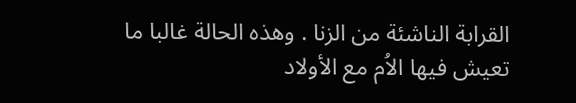القرابة الناشئة من الزنا . وهذه الحالة غالبا ما تعيش فيها الاُم مع الأولاد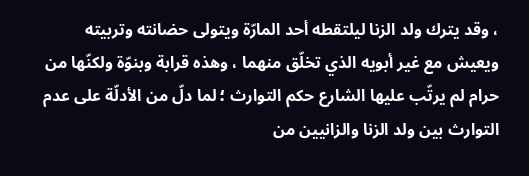، وقد يترك ولد الزنا ليلتقطه أحد المارّة ويتولى حضانته وتربيته ويعيش مع غير أبويه الذي تخلّق منهما ، وهذه قرابة وبنوّة ولكنّها من حرام لم يرتّب عليها الشارع حكم التوارث ؛ لما دلّ من الأدلّة على عدم التوارث بين ولد الزنا والزانيين من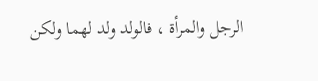الرجل والمرأة ، فالولد ولد لهما ولكن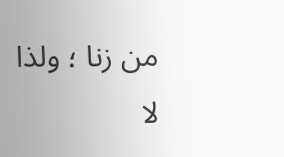من زنا ؛ ولذا لا